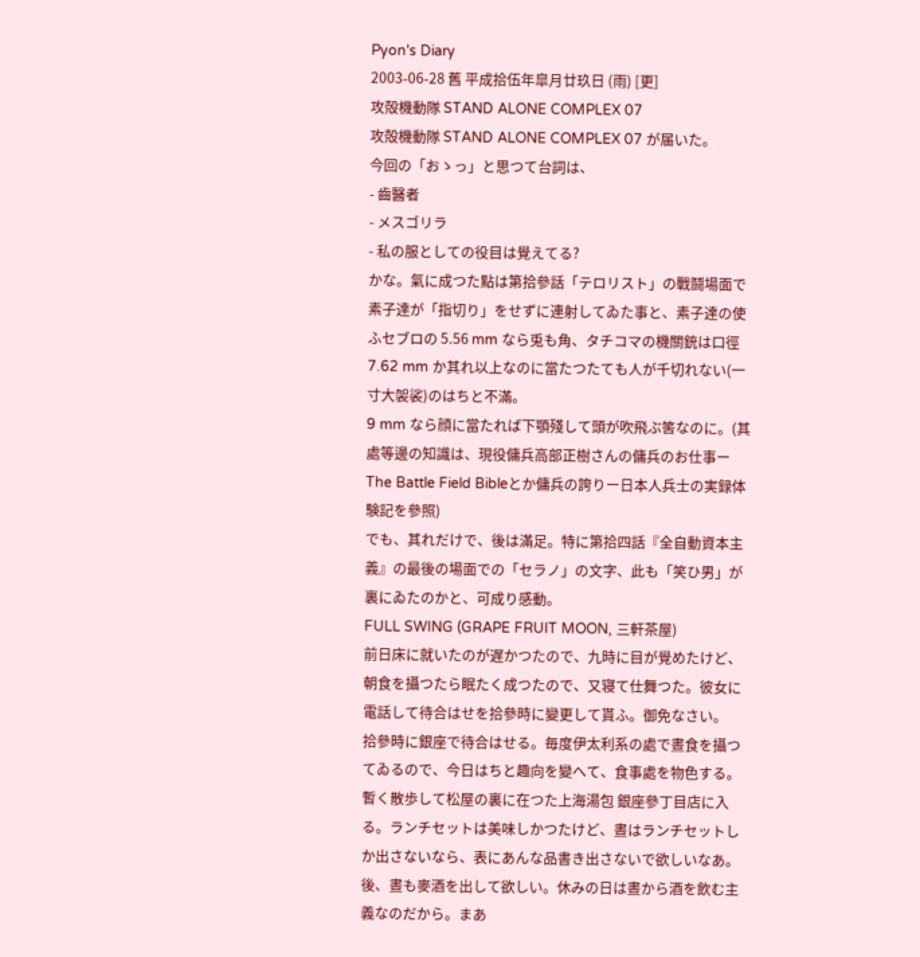Pyon's Diary
2003-06-28 舊 平成拾伍年皐月廿玖日 (雨) [更]
攻殻機動隊 STAND ALONE COMPLEX 07
攻殻機動隊 STAND ALONE COMPLEX 07 が届いた。
今回の「おゝっ」と思つて台詞は、
- 齒醫者
- メスゴリラ
- 私の服としての役目は覺えてる?
かな。氣に成つた點は第拾參話「テロリスト」の戰鬪場面で素子達が「指切り」をせずに連射してゐた事と、素子達の使ふセブロの 5.56 mm なら兎も角、タチコマの機關銃は口徑 7.62 mm か其れ以上なのに當たつたても人が千切れない(一寸大袈裟)のはちと不滿。
9 mm なら顔に當たれば下顎殘して頭が吹飛ぶ筈なのに。(其處等邊の知識は、現役傭兵高部正樹さんの傭兵のお仕事ーThe Battle Field Bibleとか傭兵の誇りー日本人兵士の実録体験記を參照)
でも、其れだけで、後は滿足。特に第拾四話『全自動資本主義』の最後の場面での「セラノ」の文字、此も「笑ひ男」が裏にゐたのかと、可成り感動。
FULL SWING (GRAPE FRUIT MOON, 三軒茶屋)
前日床に就いたのが遅かつたので、九時に目が覺めたけど、朝食を攝つたら眠たく成つたので、又寝て仕舞つた。彼女に電話して待合はせを拾參時に變更して貰ふ。御免なさい。
拾參時に銀座で待合はせる。毎度伊太利系の處で晝食を攝つてゐるので、今日はちと趣向を變へて、食事處を物色する。暫く散歩して松屋の裏に在つた上海湯包 銀座參丁目店に入る。ランチセットは美味しかつたけど、晝はランチセットしか出さないなら、表にあんな品書き出さないで欲しいなあ。後、晝も麥酒を出して欲しい。休みの日は晝から酒を飲む主義なのだから。まあ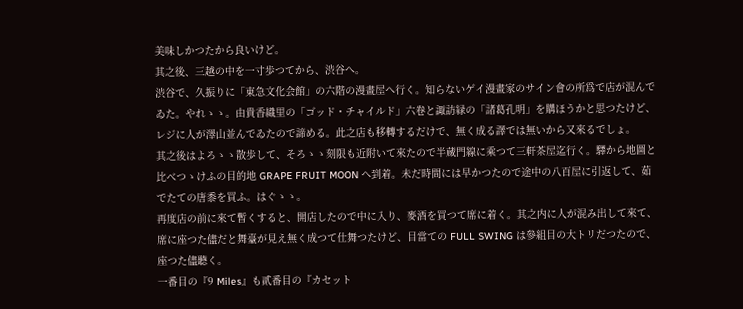美味しかつたから良いけど。
其之後、三越の中を一寸歩つてから、渋谷へ。
渋谷で、久振りに「東急文化会館」の六階の漫畫屋へ行く。知らないゲイ漫畫家のサイン會の所爲で店が混んでゐた。やれゝゝ。由貴香織里の「ゴッド・チャイルド」六卷と諏訪緑の「諸葛孔明」を購ほうかと思つたけど、レジに人が澤山並んでゐたので諦める。此之店も移轉するだけで、無く成る譯では無いから又來るでしょ。
其之後はよろゝゝ散歩して、そろゝゝ刻限も近附いて來たので半蔵門線に乘つて三軒茶屋迄行く。驛から地圖と比べつゝけふの目的地 GRAPE FRUIT MOON へ到着。未だ時間には早かつたので途中の八百屋に引返して、茹でたての唐黍を買ふ。はぐゝゝ。
再度店の前に來て暫くすると、開店したので中に入り、麥酒を買つて席に着く。其之内に人が混み出して來て、席に座つた儘だと舞臺が見え無く成つて仕舞つたけど、目當ての FULL SWING は參組目の大トリだつたので、座つた儘聽く。
一番目の『9 Miles』も貳番目の『カセット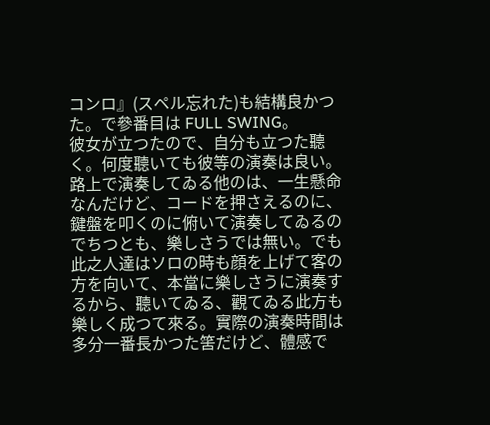コンロ』(スペル忘れた)も結構良かつた。で參番目は FULL SWING。
彼女が立つたので、自分も立つた聽く。何度聽いても彼等の演奏は良い。路上で演奏してゐる他のは、一生懸命なんだけど、コードを押さえるのに、鍵盤を叩くのに俯いて演奏してゐるのでちつとも、樂しさうでは無い。でも此之人達はソロの時も顔を上げて客の方を向いて、本當に樂しさうに演奏するから、聽いてゐる、觀てゐる此方も樂しく成つて來る。實際の演奏時間は多分一番長かつた筈だけど、體感で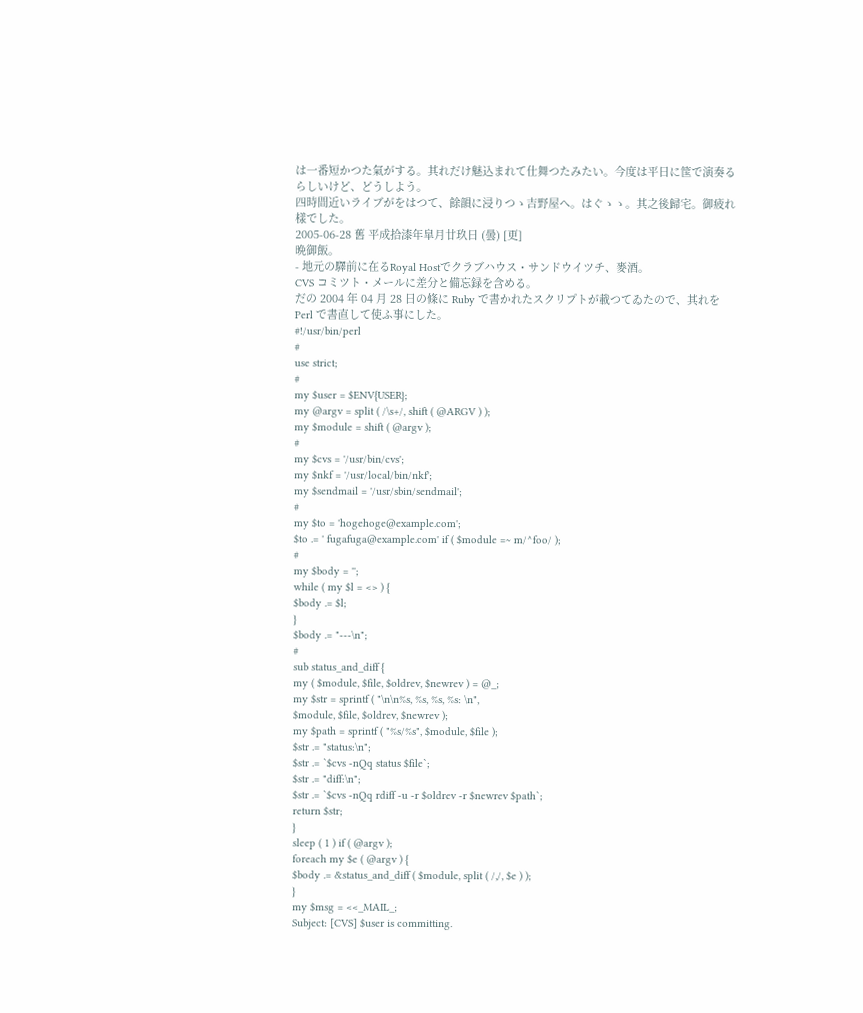は一番短かつた氣がする。其れだけ魅込まれて仕舞つたみたい。今度は平日に筺で演奏るらしいけど、どうしよう。
四時間近いライブがをはつて、餘韻に浸りつゝ吉野屋へ。はぐゝゝ。其之後歸宅。御疲れ樣でした。
2005-06-28 舊 平成拾漆年皐月廿玖日 (曇) [更]
晩御飯。
- 地元の驛前に在るRoyal Hostでクラブハウス・サンドウイツチ、麥酒。
CVS コミツト・メールに差分と備忘録を含める。
だの 2004 年 04 月 28 日の條に Ruby で書かれたスクリプトが載つてゐたので、其れを Perl で書直して使ふ事にした。
#!/usr/bin/perl
#
use strict;
#
my $user = $ENV{USER};
my @argv = split ( /\s+/, shift ( @ARGV ) );
my $module = shift ( @argv );
#
my $cvs = '/usr/bin/cvs';
my $nkf = '/usr/local/bin/nkf';
my $sendmail = '/usr/sbin/sendmail';
#
my $to = 'hogehoge@example.com';
$to .= ' fugafuga@example.com' if ( $module =~ m/^foo/ );
#
my $body = '';
while ( my $l = <> ) {
$body .= $l;
}
$body .= "---\n";
#
sub status_and_diff {
my ( $module, $file, $oldrev, $newrev ) = @_;
my $str = sprintf ( "\n\n%s, %s, %s, %s: \n",
$module, $file, $oldrev, $newrev );
my $path = sprintf ( "%s/%s", $module, $file );
$str .= "status:\n";
$str .= `$cvs -nQq status $file`;
$str .= "diff:\n";
$str .= `$cvs -nQq rdiff -u -r $oldrev -r $newrev $path`;
return $str;
}
sleep ( 1 ) if ( @argv );
foreach my $e ( @argv ) {
$body .= &status_and_diff ( $module, split ( /,/, $e ) );
}
my $msg = <<_MAIL_;
Subject: [CVS] $user is committing.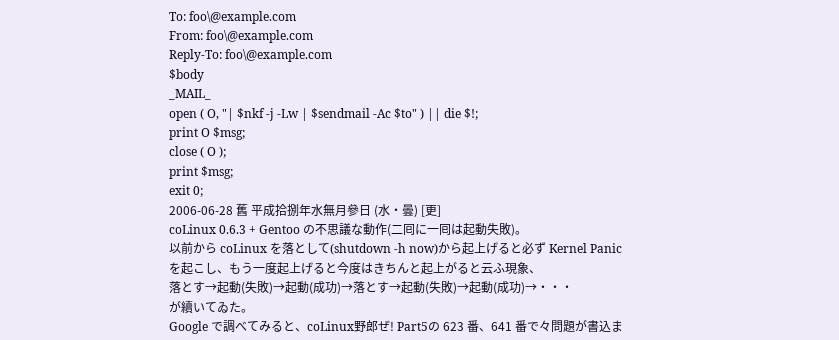To: foo\@example.com
From: foo\@example.com
Reply-To: foo\@example.com
$body
_MAIL_
open ( O, "| $nkf -j -Lw | $sendmail -Ac $to" ) || die $!;
print O $msg;
close ( O );
print $msg;
exit 0;
2006-06-28 舊 平成拾捌年水無月參日 (水・曇) [更]
coLinux 0.6.3 + Gentoo の不思議な動作(二囘に一囘は起動失敗)。
以前から coLinux を落として(shutdown -h now)から起上げると必ず Kernel Panic を起こし、もう一度起上げると今度はきちんと起上がると云ふ現象、
落とす→起動(失敗)→起動(成功)→落とす→起動(失敗)→起動(成功)→・・・
が續いてゐた。
Google で調べてみると、coLinux野郎ぜ! Part5の 623 番、641 番で々問題が書込ま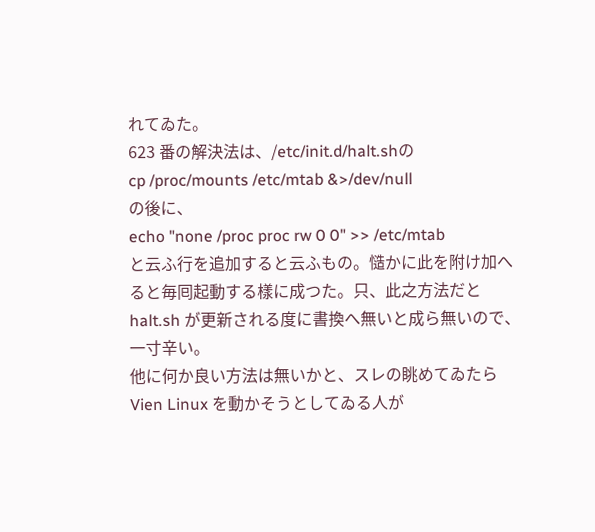れてゐた。
623 番の解決法は、/etc/init.d/halt.shの
cp /proc/mounts /etc/mtab &>/dev/null
の後に、
echo "none /proc proc rw 0 0" >> /etc/mtab
と云ふ行を追加すると云ふもの。慥かに此を附け加へると毎囘起動する樣に成つた。只、此之方法だと halt.sh が更新される度に書換へ無いと成ら無いので、一寸辛い。
他に何か良い方法は無いかと、スレの眺めてゐたら Vien Linux を動かそうとしてゐる人が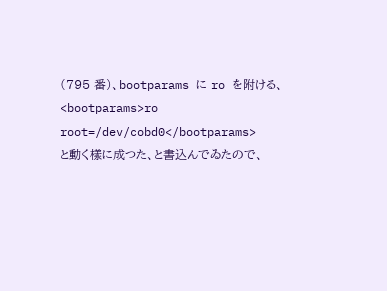(795 番)、bootparams に ro を附ける、
<bootparams>ro root=/dev/cobd0</bootparams>
と動く樣に成つた、と書込んでゐたので、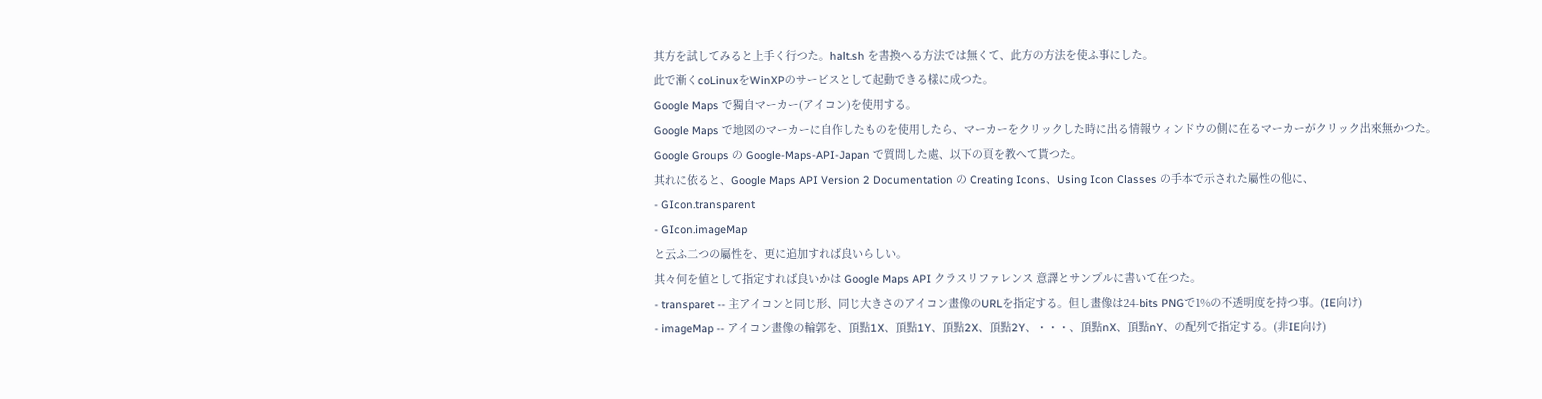其方を試してみると上手く行つた。halt.sh を書換へる方法では無くて、此方の方法を使ふ事にした。
此で漸くcoLinuxをWinXPのサービスとして起動できる樣に成つた。
Google Maps で獨自マーカー(アイコン)を使用する。
Google Maps で地図のマーカーに自作したものを使用したら、マーカーをクリックした時に出る情報ウィンドウの側に在るマーカーがクリック出來無かつた。
Google Groups の Google-Maps-API-Japan で質問した處、以下の頁を教へて貰つた。
其れに依ると、Google Maps API Version 2 Documentation の Creating Icons、Using Icon Classes の手本で示された屬性の他に、
- GIcon.transparent
- GIcon.imageMap
と云ふ二つの屬性を、更に追加すれば良いらしい。
其々何を値として指定すれば良いかは Google Maps API クラスリファレンス 意譯とサンプルに書いて在つた。
- transparet -- 主アイコンと同じ形、同じ大きさのアイコン畫像のURLを指定する。但し畫像は24-bits PNGで1%の不透明度を持つ事。(IE向け)
- imageMap -- アイコン畫像の輪郭を、頂點1X、頂點1Y、頂點2X、頂點2Y、・・・、頂點nX、頂點nY、の配列で指定する。(非IE向け)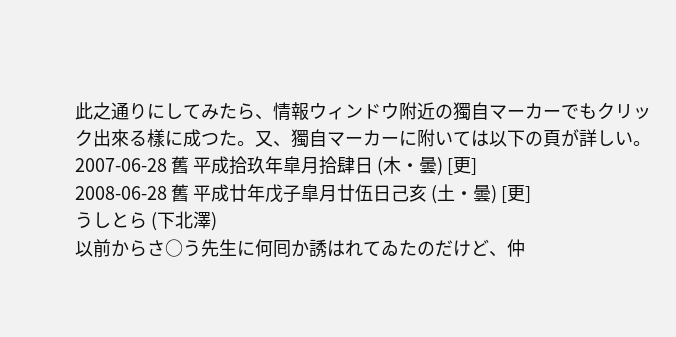此之通りにしてみたら、情報ウィンドウ附近の獨自マーカーでもクリック出來る樣に成つた。又、獨自マーカーに附いては以下の頁が詳しい。
2007-06-28 舊 平成拾玖年皐月拾肆日 (木・曇) [更]
2008-06-28 舊 平成廿年戊子皐月廿伍日己亥 (土・曇) [更]
うしとら (下北澤)
以前からさ○う先生に何囘か誘はれてゐたのだけど、仲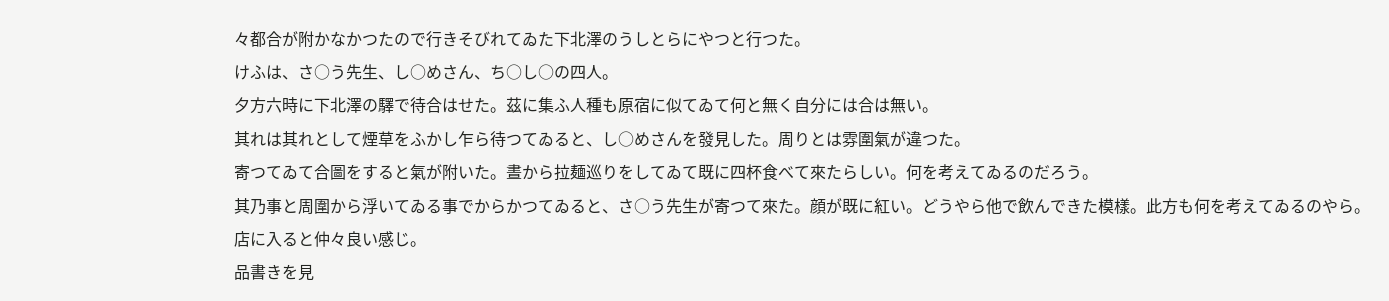々都合が附かなかつたので行きそびれてゐた下北澤のうしとらにやつと行つた。
けふは、さ○う先生、し○めさん、ち○し○の四人。
夕方六時に下北澤の驛で待合はせた。茲に集ふ人種も原宿に似てゐて何と無く自分には合は無い。
其れは其れとして煙草をふかし乍ら待つてゐると、し○めさんを發見した。周りとは雰圍氣が違つた。
寄つてゐて合圖をすると氣が附いた。晝から拉麺巡りをしてゐて既に四杯食べて來たらしい。何を考えてゐるのだろう。
其乃事と周圍から浮いてゐる事でからかつてゐると、さ○う先生が寄つて來た。顔が既に紅い。どうやら他で飲んできた模樣。此方も何を考えてゐるのやら。
店に入ると仲々良い感じ。
品書きを見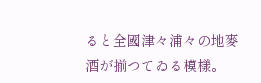ると全國津々浦々の地麥酒が揃つてゐる模樣。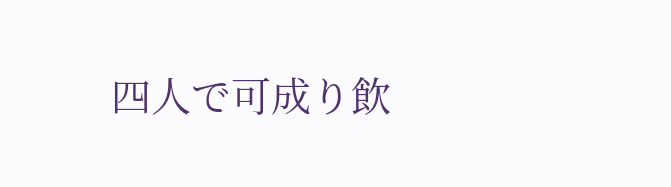四人で可成り飲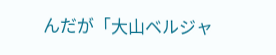んだが「大山ベルジャ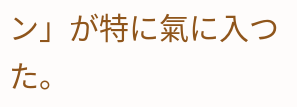ン」が特に氣に入つた。